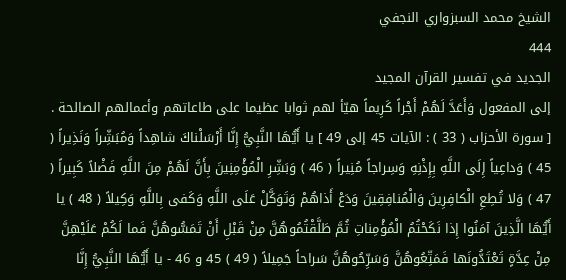الشيخ محمد السبزواري النجفي
444
الجديد في تفسير القرآن المجيد
إلى المفعول وَأَعَدَّ لَهُمْ أَجْراً كَرِيماً هيّأ لهم ثوابا عظيما على طاعاتهم وأعمالهم الصالحة . [ سورة الأحزاب ( 33 ) : الآيات 45 إلى 49 ] يا أَيُّهَا النَّبِيُّ إِنَّا أَرْسَلْناكَ شاهِداً وَمُبَشِّراً وَنَذِيراً ( 45 ) وَداعِياً إِلَى اللَّهِ بِإِذْنِهِ وَسِراجاً مُنِيراً ( 46 ) وَبَشِّرِ الْمُؤْمِنِينَ بِأَنَّ لَهُمْ مِنَ اللَّهِ فَضْلاً كَبِيراً ( 47 ) وَلا تُطِعِ الْكافِرِينَ وَالْمُنافِقِينَ وَدَعْ أَذاهُمْ وَتَوَكَّلْ عَلَى اللَّهِ وَكَفى بِاللَّهِ وَكِيلاً ( 48 ) يا أَيُّهَا الَّذِينَ آمَنُوا إِذا نَكَحْتُمُ الْمُؤْمِناتِ ثُمَّ طَلَّقْتُمُوهُنَّ مِنْ قَبْلِ أَنْ تَمَسُّوهُنَّ فَما لَكُمْ عَلَيْهِنَّ مِنْ عِدَّةٍ تَعْتَدُّونَها فَمَتِّعُوهُنَّ وَسَرِّحُوهُنَّ سَراحاً جَمِيلاً ( 49 ) 45 و 46 - يا أَيُّهَا النَّبِيُّ إِنَّا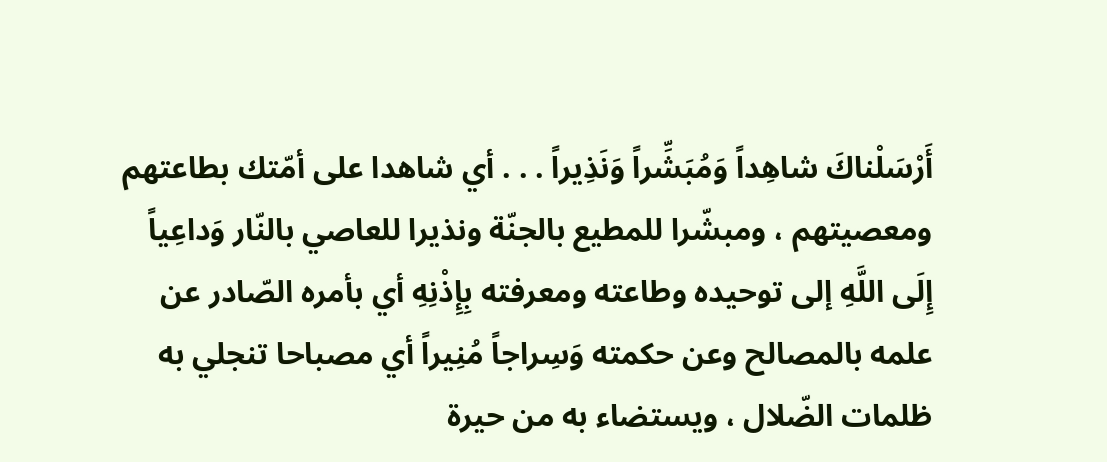أَرْسَلْناكَ شاهِداً وَمُبَشِّراً وَنَذِيراً . . . أي شاهدا على أمّتك بطاعتهم ومعصيتهم ، ومبشّرا للمطيع بالجنّة ونذيرا للعاصي بالنّار وَداعِياً إِلَى اللَّهِ إلى توحيده وطاعته ومعرفته بِإِذْنِهِ أي بأمره الصّادر عن علمه بالمصالح وعن حكمته وَسِراجاً مُنِيراً أي مصباحا تنجلي به ظلمات الضّلال ، ويستضاء به من حيرة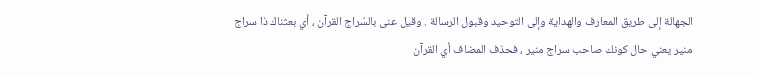الجهالة إلى طريق المعارف والهداية وإلى التوحيد وقبول الرسالة . وقيل عنى بالسّراج القرآن ، أي بعثناك ذا سراج منير يعني حال كونك صاحب سراج منير ، فحذف المضاف أي القرآن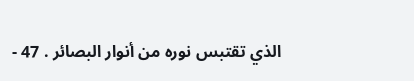الذي تقتبس نوره من أنوار البصائر . 47 -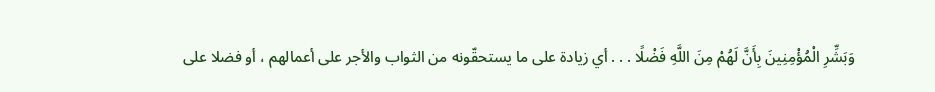وَبَشِّرِ الْمُؤْمِنِينَ بِأَنَّ لَهُمْ مِنَ اللَّهِ فَضْلًا . . . أي زيادة على ما يستحقّونه من الثواب والأجر على أعمالهم ، أو فضلا على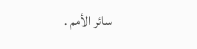سائر الأمم .